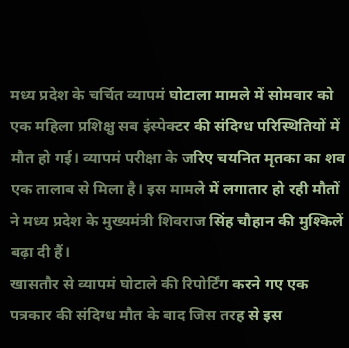मध्य प्रदेश के चर्चित व्यापमं घोटाला मामले में सोमवार को एक महिला प्रशिक्षु सब इंस्पेक्टर की संदिग्ध परिस्थितियों में मौत हो गई। व्यापमं परीक्षा के जरिए चयनित मृतका का शव एक तालाब से मिला है। इस मामले में लगातार हो रही मौतों ने मध्य प्रदेश के मुख्यमंत्री शिवराज सिंह चौहान की मुश्किलें बढ़ा दी हैं।
खासतौर से व्यापमं घोटाले की रिपोर्टिंग करने गए एक पत्रकार की संदिग्ध मौत के बाद जिस तरह से इस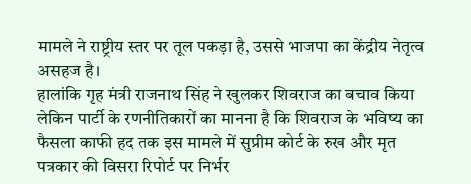मामले ने राष्ट्रीय स्तर पर तूल पकड़ा है, उससे भाजपा का केंद्रीय नेतृत्व असहज है।
हालांकि गृह मंत्री राजनाथ सिंह ने खुलकर शिवराज का बचाव किया लेकिन पार्टी के रणनीतिकारों का मानना है कि शिवराज के भविष्य का फैसला काफी हद तक इस मामले में सुप्रीम कोर्ट के रुख और मृत पत्रकार की विसरा रिपोर्ट पर निर्भर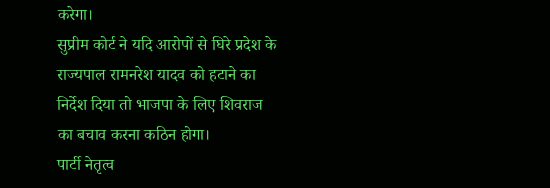करेगा।
सुप्रीम कोर्ट ने यदि आरोपों से घिरे प्रदेश के राज्यपाल रामनरेश यादव को हटाने का निर्देश दिया तो भाजपा के लिए शिवराज का बचाव करना कठिन होगा।
पार्टी नेतृत्व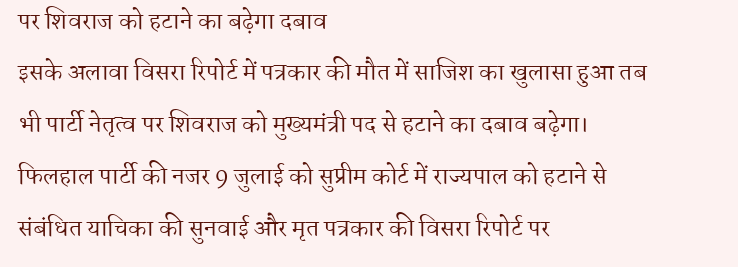पर शिवराज को हटाने का बढ़ेगा दबाव
इसके अलावा विसरा रिपोर्ट में पत्रकार की मौत में साजिश का खुलासा हुआ तब भी पार्टी नेतृत्व पर शिवराज को मुख्यमंत्री पद से हटाने का दबाव बढ़ेगा।
फिलहाल पार्टी की नजर 9 जुलाई को सुप्रीम कोर्ट में राज्यपाल को हटाने से संबंधित याचिका की सुनवाई और मृत पत्रकार की विसरा रिपोर्ट पर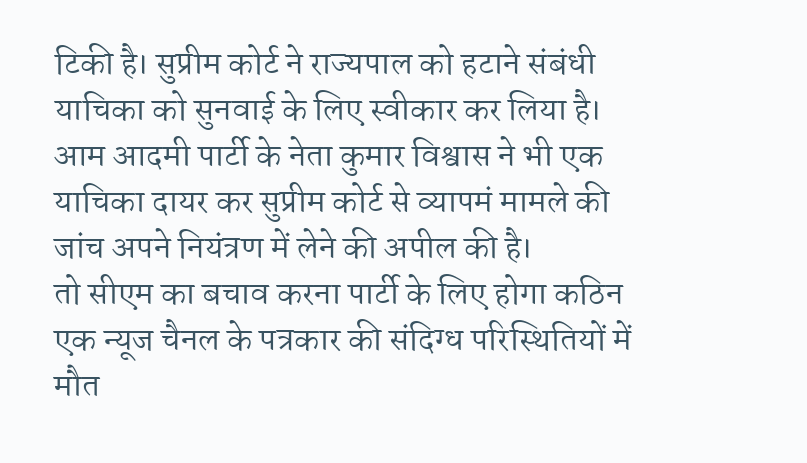टिकी है। सुप्रीम कोर्ट ने राज्यपाल को हटाने संबंधी याचिका को सुनवाई के लिए स्वीकार कर लिया है।
आम आदमी पार्टी के नेता कुमार विश्वास ने भी एक याचिका दायर कर सुप्रीम कोर्ट से व्यापमं मामले की जांच अपने नियंत्रण में लेने की अपील की है।
तो सीएम का बचाव करना पार्टी के लिए होगा कठिन
एक न्यूज चैनल के पत्रकार की संदिग्ध परिस्थितियों में मौत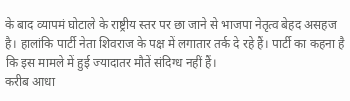के बाद व्यापमं घोटाले के राष्ट्रीय स्तर पर छा जाने से भाजपा नेतृत्व बेहद असहज है। हालांकि पार्टी नेता शिवराज के पक्ष में लगातार तर्क दे रहे हैं। पार्टी का कहना है कि इस मामले में हुई ज्यादातर मौतें संदिग्ध नहीं हैं।
करीब आधा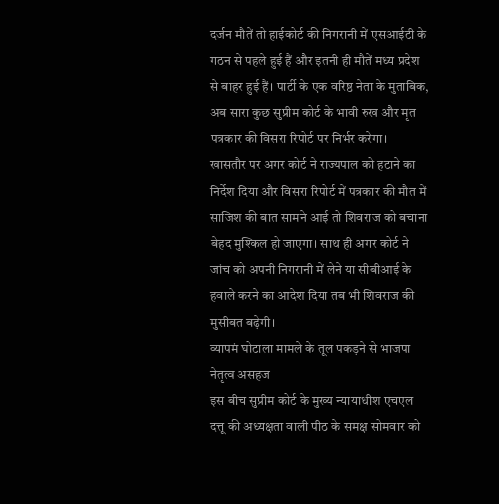दर्जन मौतें तो हाईकोर्ट की निगरानी में एसआईटी के गठन से पहले हुई हैं और इतनी ही मौतें मध्य प्रदेश से बाहर हुई हैं। पार्टी के एक वरिष्ठ नेता के मुताबिक, अब सारा कुछ सुप्रीम कोर्ट के भावी रुख और मृत पत्रकार की विसरा रिपोर्ट पर निर्भर करेगा।
खासतौर पर अगर कोर्ट ने राज्यपाल को हटाने का निर्देश दिया और विसरा रिपोर्ट में पत्रकार की मौत में साजिश की बात सामने आई तो शिवराज को बचाना बेहद मुश्किल हो जाएगा। साथ ही अगर कोर्ट ने जांच को अपनी निगरानी में लेने या सीबीआई के हवाले करने का आदेश दिया तब भी शिवराज की मुसीबत बढ़ेगी।
व्यापमं घोटाला मामले के तूल पकड़ने से भाजपा नेतृत्व असहज
इस बीच सुप्रीम कोर्ट के मुख्य न्यायाधीश एचएल दत्तू की अध्यक्षता वाली पीठ के समक्ष सोमवार को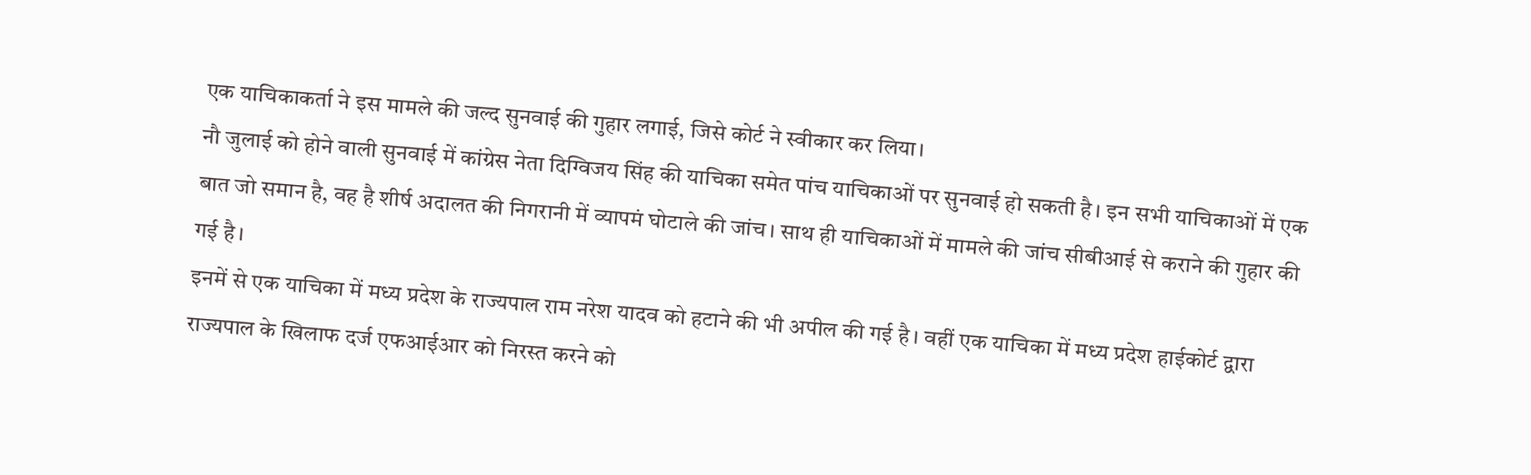एक याचिकाकर्ता ने इस मामले की जल्द सुनवाई की गुहार लगाई, जिसे कोर्ट ने स्वीकार कर लिया।
नौ जुलाई को होने वाली सुनवाई में कांग्रेस नेता दिग्विजय सिंह की याचिका समेत पांच याचिकाओं पर सुनवाई हो सकती है। इन सभी याचिकाओं में एक बात जो समान है, वह है शीर्ष अदालत की निगरानी में व्यापमं घोटाले की जांच। साथ ही याचिकाओं में मामले की जांच सीबीआई से कराने की गुहार की गई है।
इनमें से एक याचिका में मध्य प्रदेश के राज्यपाल राम नरेश यादव को हटाने की भी अपील की गई है। वहीं एक याचिका में मध्य प्रदेश हाईकोर्ट द्वारा राज्यपाल के खिलाफ दर्ज एफआईआर को निरस्त करने को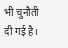भी चुनौती दी गई है।